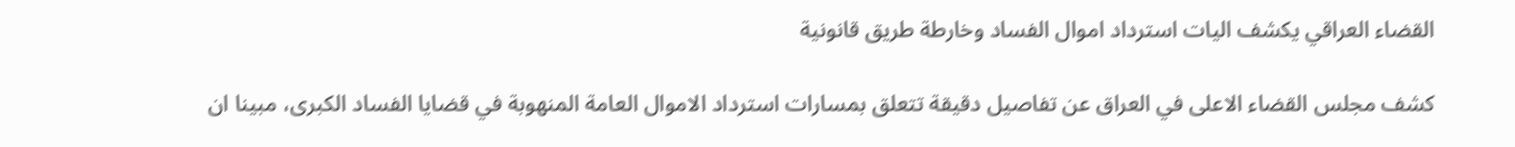القضاء العراقي يكشف اليات استرداد اموال الفساد وخارطة طريق قانونية

كشف مجلس القضاء الاعلى في العراق عن تفاصيل دقيقة تتعلق بمسارات استرداد الاموال العامة المنهوبة في قضايا الفساد الكبرى، مبينا ان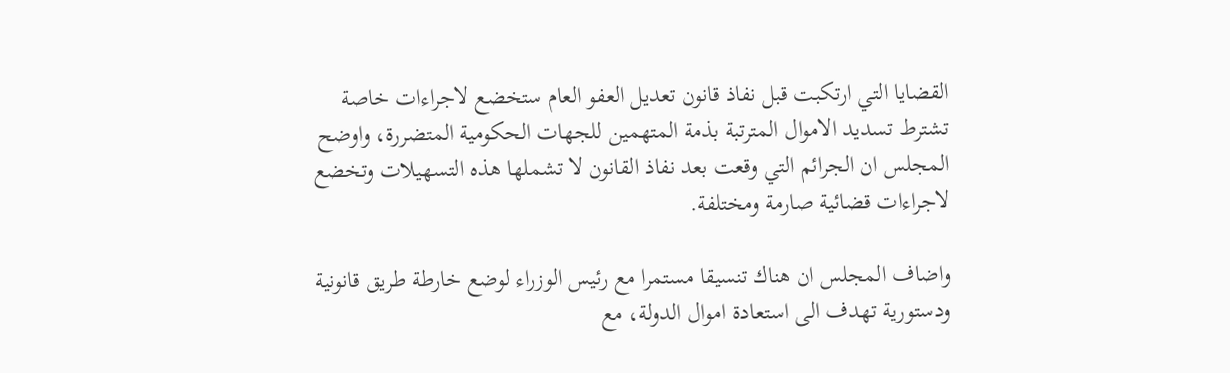القضايا التي ارتكبت قبل نفاذ قانون تعديل العفو العام ستخضع لاجراءات خاصة تشترط تسديد الاموال المترتبة بذمة المتهمين للجهات الحكومية المتضررة، واوضح المجلس ان الجرائم التي وقعت بعد نفاذ القانون لا تشملها هذه التسهيلات وتخضع لاجراءات قضائية صارمة ومختلفة.

واضاف المجلس ان هناك تنسيقا مستمرا مع رئيس الوزراء لوضع خارطة طريق قانونية ودستورية تهدف الى استعادة اموال الدولة، مع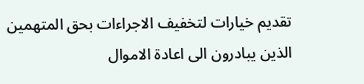تقديم خيارات لتخفيف الاجراءات بحق المتهمين الذين يبادرون الى اعادة الاموال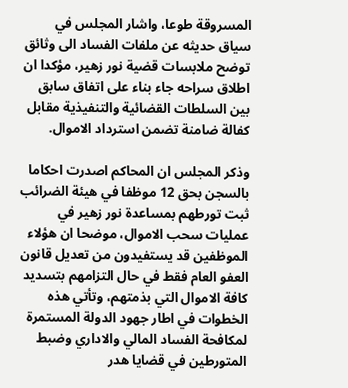المسروقة طوعا، واشار المجلس في سياق حديثه عن ملفات الفساد الى وثائق توضح ملابسات قضية نور زهير، مؤكدا ان اطلاق سراحه جاء بناء على اتفاق سابق بين السلطات القضائية والتنفيذية مقابل كفالة ضامنة تضمن استرداد الاموال.

وذكر المجلس ان المحاكم اصدرت احكاما بالسجن بحق 12 موظفا في هيئة الضرائب ثبت تورطهم بمساعدة نور زهير في عمليات سحب الاموال، موضحا ان هؤلاء الموظفين قد يستفيدون من تعديل قانون العفو العام فقط في حال التزامهم بتسديد كافة الاموال التي بذمتهم، وتأتي هذه الخطوات في اطار جهود الدولة المستمرة لمكافحة الفساد المالي والاداري وضبط المتورطين في قضايا هدر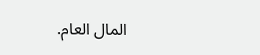المال العام.